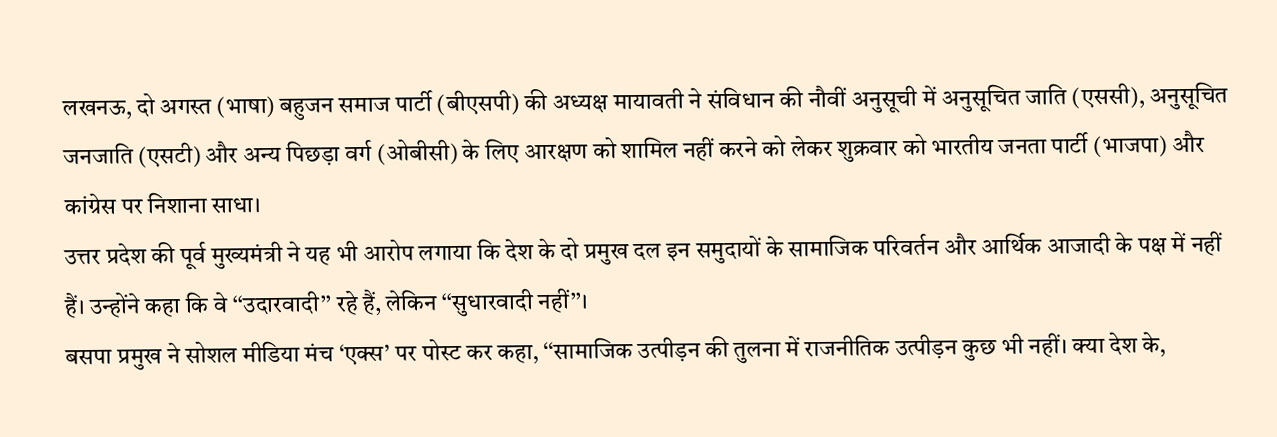लखनऊ, दो अगस्त (भाषा) बहुजन समाज पार्टी (बीएसपी) की अध्यक्ष मायावती ने संविधान की नौवीं अनुसूची में अनुसूचित जाति (एससी), अनुसूचित जनजाति (एसटी) और अन्य पिछड़ा वर्ग (ओबीसी) के लिए आरक्षण को शामिल नहीं करने को लेकर शुक्रवार को भारतीय जनता पार्टी (भाजपा) और कांग्रेस पर निशाना साधा।
उत्तर प्रदेश की पूर्व मुख्यमंत्री ने यह भी आरोप लगाया कि देश के दो प्रमुख दल इन समुदायों के सामाजिक परिवर्तन और आर्थिक आजादी के पक्ष में नहीं हैं। उन्होंने कहा कि वे ‘‘उदारवादी’’ रहे हैं, लेकिन ‘‘सुधारवादी नहीं’’।
बसपा प्रमुख ने सोशल मीडिया मंच ‘एक्स’ पर पोस्ट कर कहा, ‘‘सामाजिक उत्पीड़न की तुलना में राजनीतिक उत्पीड़न कुछ भी नहीं। क्या देश के,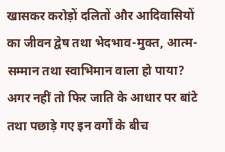खासकर करोड़ों दलितों और आदिवासियों का जीवन द्वेष तथा भेदभाव-मुक्त, आत्म-सम्मान तथा स्वाभिमान वाला हो पाया? अगर नहीं तो फिर जाति के आधार पर बांटे तथा पछाड़े गए इन वर्गों के बीच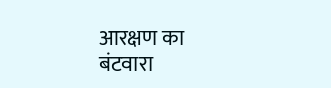आरक्षण का बंटवारा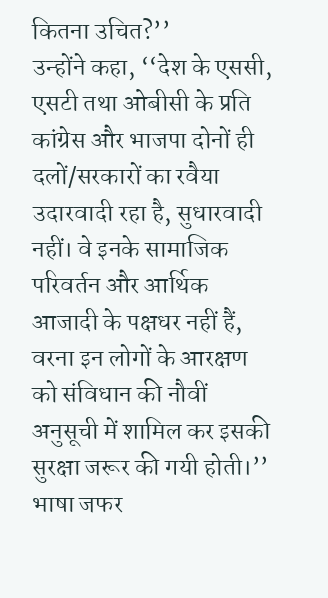कितना उचित?’’
उन्होंने कहा, ‘‘देश के एससी, एसटी तथा ओबीसी के प्रति कांग्रेस और भाजपा दोनों ही दलों/सरकारों का रवैया उदारवादी रहा है, सुधारवादी नहीं। वे इनके सामाजिक परिवर्तन और आर्थिक आजादी के पक्षधर नहीं हैं, वरना इन लोगों के आरक्षण को संविधान की नौवीं अनुसूची में शामिल कर इसकी सुरक्षा जरूर की गयी होती।’’
भाषा जफर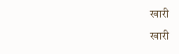खारी
खारी